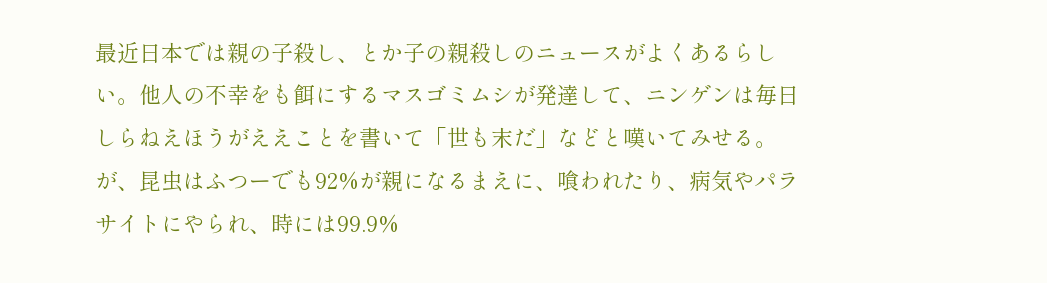最近日本では親の子殺し、とか子の親殺しのニュースがよくあるらしい。他人の不幸をも餌にするマスゴミムシが発達して、ニンゲンは毎日しらねえほうがええことを書いて「世も末だ」などと嘆いてみせる。が、昆虫はふつーでも92%が親になるまえに、喰われたり、病気やパラサイトにやられ、時には99.9%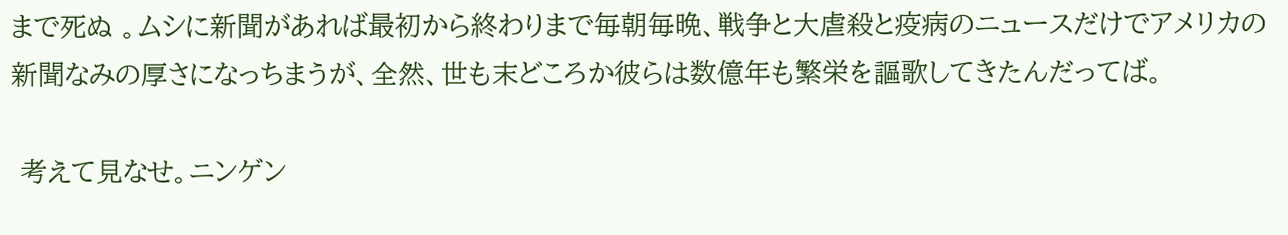まで死ぬ 。ムシに新聞があれば最初から終わりまで毎朝毎晩、戦争と大虐殺と疫病のニュースだけでアメリカの新聞なみの厚さになっちまうが、全然、世も末どころか彼らは数億年も繁栄を謳歌してきたんだってば。

 考えて見なせ。ニンゲン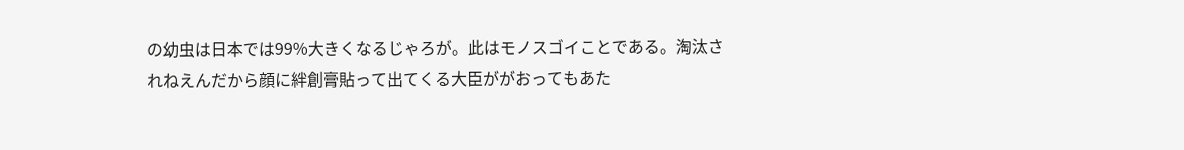の幼虫は日本では99%大きくなるじゃろが。此はモノスゴイことである。淘汰されねえんだから顔に絆創膏貼って出てくる大臣ががおってもあた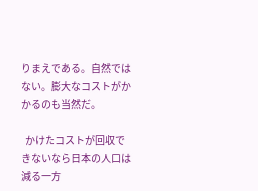りまえである。自然ではない。膨大なコストがかかるのも当然だ。

  かけたコストが回収できないなら日本の人口は減る一方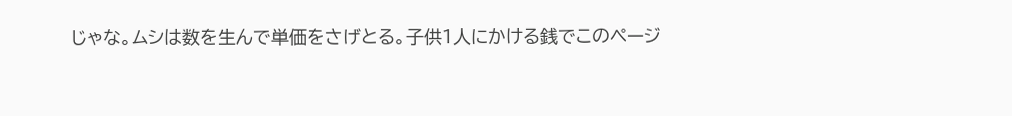じゃな。ムシは数を生んで単価をさげとる。子供1人にかける銭でこのページ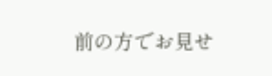前の方でお見せ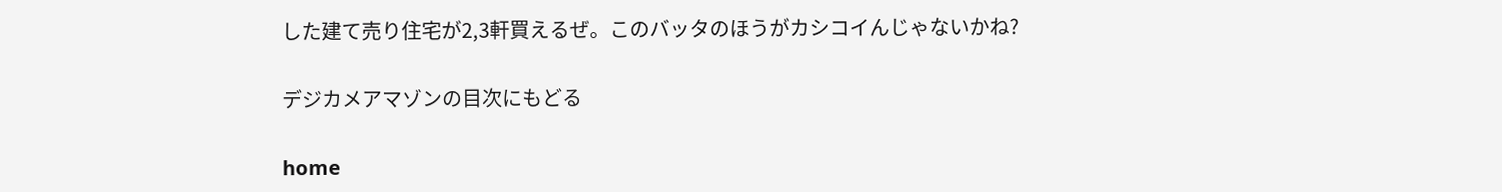した建て売り住宅が2,3軒買えるぜ。このバッタのほうがカシコイんじゃないかね?

デジカメアマゾンの目次にもどる

home